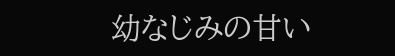幼なじみの甘い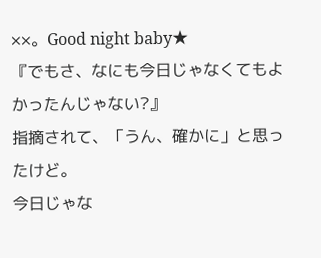××。Good night baby★
『でもさ、なにも今日じゃなくてもよかったんじゃない?』
指摘されて、「うん、確かに」と思ったけど。
今日じゃな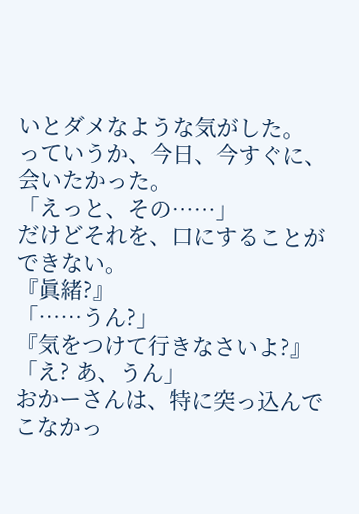いとダメなような気がした。
っていうか、今日、今すぐに、会いたかった。
「えっと、その……」
だけどそれを、口にすることができない。
『眞緒?』
「……うん?」
『気をつけて行きなさいよ?』
「え? あ、うん」
おかーさんは、特に突っ込んでこなかっ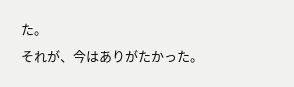た。
それが、今はありがたかった。